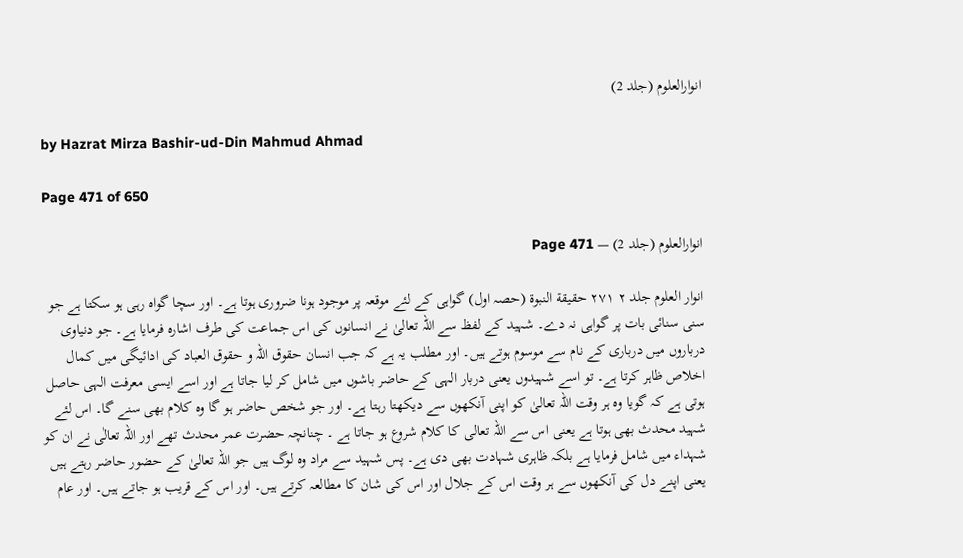انوارالعلوم (جلد 2)

by Hazrat Mirza Bashir-ud-Din Mahmud Ahmad

Page 471 of 650

انوارالعلوم (جلد 2) — Page 471

انوار العلوم جلد ۲ ۲۷۱ حقيقة النبوة (حصہ اول) گواہی کے لئے موقعہ پر موجود ہونا ضروری ہوتا ہے۔ اور سچا گواہ رہی ہو سکتا ہے جو سنی سنائی بات پر گواہی نہ دے۔ شہید کے لفظ سے اللہ تعالیٰ نے انسانوں کی اس جماعت کی طرف اشارہ فرمایا ہے۔ جو دنیاوی درباروں میں درباری کے نام سے موسوم ہوتے ہیں۔ اور مطلب یہ ہے کہ جب انسان حقوق اللہ و حقوق العباد کی ادائیگی میں کمال اخلاص ظاہر کرتا ہے۔ تو اسے شہیدوں یعنی دربار الہی کے حاضر باشوں میں شامل کر لیا جاتا ہے اور اسے ایسی معرفت الہی حاصل ہوتی ہے کہ گویا وہ ہر وقت اللہ تعالیٰ کو اپنی آنکھوں سے دیکھتا رہتا ہے۔ اور جو شخص حاضر ہو گا وہ کلام بھی سنے گا۔ اس لئے شہید محدث بھی ہوتا ہے یعنی اس سے اللہ تعالی کا کلام شروع ہو جاتا ہے ۔ چنانچہ حضرت عمر محدث تھے اور اللہ تعالٰی نے ان کو شہداء میں شامل فرمایا ہے بلکہ ظاہری شہادت بھی دی ہے۔ پس شہید سے مراد وہ لوگ ہیں جو اللہ تعالیٰ کے حضور حاضر رہتے ہیں یعنی اپنے دل کی آنکھوں سے ہر وقت اس کے جلال اور اس کی شان کا مطالعہ کرتے ہیں۔ اور اس کے قریب ہو جاتے ہیں۔ اور عام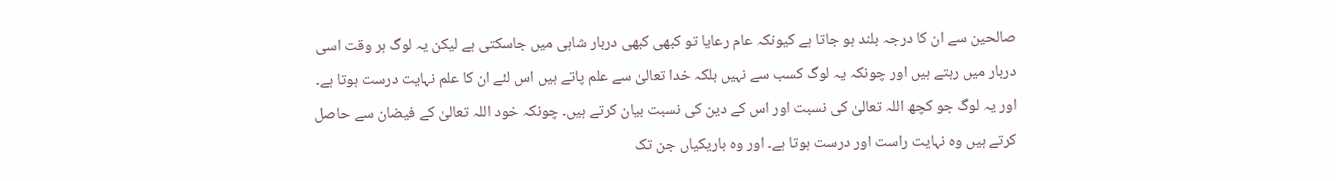صالحین سے ان کا درجہ بلند ہو جاتا ہے کیونکہ عام رعایا تو کبھی کبھی دربار شاہی میں جاسکتی ہے لیکن یہ لوگ ہر وقت اسی دربار میں رہتے ہیں اور چونکہ یہ لوگ کسب سے نہیں بلکہ خدا تعالیٰ سے علم پاتے ہیں اس لئے ان کا علم نہایت درست ہوتا ہے۔ اور یہ لوگ جو کچھ اللہ تعالیٰ کی نسبت اور اس کے دین کی نسبت بیان کرتے ہیں۔ چونکہ خود اللہ تعالیٰ کے فیضان سے حاصل کرتے ہیں وہ نہایت راست اور درست ہوتا ہے۔ اور وہ باریکیاں جن تک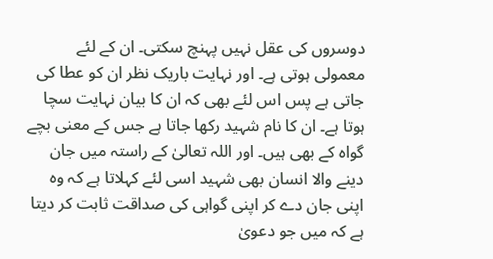دوسروں کی عقل نہیں پہنچ سکتی۔ ان کے لئے معمولی ہوتی ہے۔ اور نہایت باریک نظر ان کو عطا کی جاتی ہے پس اس لئے بھی کہ ان کا بیان نہایت سچا ہوتا ہے۔ ان کا نام شہید رکھا جاتا ہے جس کے معنی بچے گواہ کے بھی ہیں۔ اور اللہ تعالیٰ کے راستہ میں جان دینے والا انسان بھی شہید اسی لئے کہلاتا ہے کہ وہ اپنی جان دے کر اپنی گواہی کی صداقت ثابت کر دیتا ہے کہ میں جو دعویٰ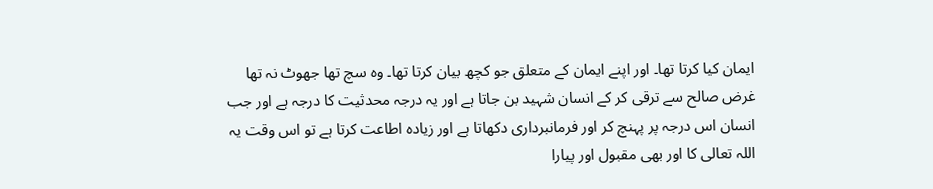ایمان کیا کرتا تھا۔ اور اپنے ایمان کے متعلق جو کچھ بیان کرتا تھا۔ وہ سچ تھا جھوٹ نہ تھا غرض صالح سے ترقی کر کے انسان شہید بن جاتا ہے اور یہ درجہ محدثیت کا درجہ ہے اور جب انسان اس درجہ پر پہنچ کر اور فرمانبرداری دکھاتا ہے اور زیادہ اطاعت کرتا ہے تو اس وقت یہ اللہ تعالی کا اور بھی مقبول اور پیارا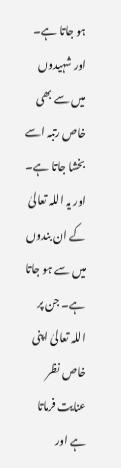ہو جاتا ہے۔ اور شہیدوں میں سے بھی خاص رتبہ اسے بخشا جاتا ہے۔ اور یہ اللہ تعالیٰ کے ان بندوں میں سے ہو جاتا ہے۔ جن پر اللہ تعالیٰ اپنی خاص نظر عنایت فرماتا ہے اور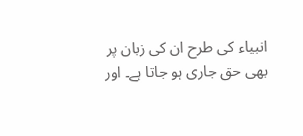انبیاء کی طرح ان کی زبان پر بھی حق جاری ہو جاتا ہے۔ اور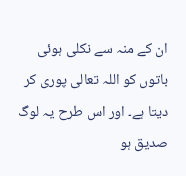ان کے منہ سے نکلی ہوئی باتوں کو اللہ تعالی پوری کر دیتا ہے۔ اور اس طرح یہ لوگ صدیق ہو